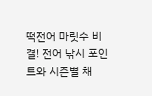떡전어 마릿수 비결! 전어 낚시 포인트와 시즌별 채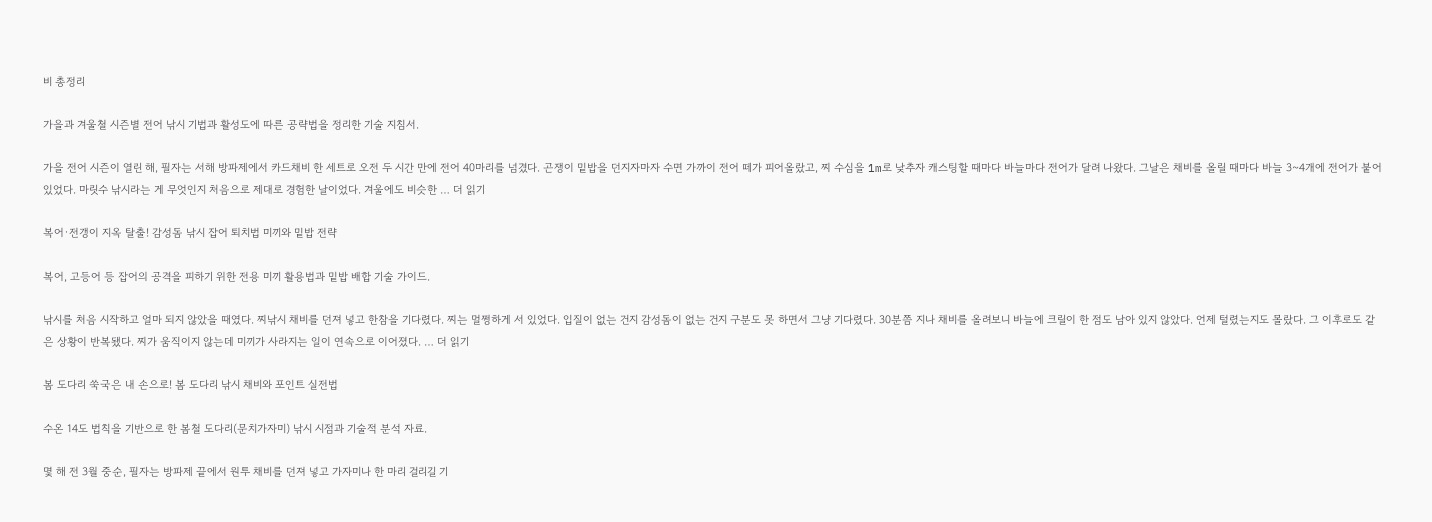비 총정리

가을과 겨울철 시즌별 전어 낚시 기법과 활성도에 따른 공략법을 정리한 기술 지침서.

가을 전어 시즌이 열린 해, 필자는 서해 방파제에서 카드채비 한 세트로 오전 두 시간 만에 전어 40마리를 넘겼다. 곤쟁이 밑밥을 던지자마자 수면 가까이 전어 떼가 피어올랐고, 찌 수심을 1m로 낮추자 캐스팅할 때마다 바늘마다 전어가 달려 나왔다. 그날은 채비를 올릴 때마다 바늘 3~4개에 전어가 붙어 있었다. 마릿수 낚시라는 게 무엇인지 처음으로 제대로 경험한 날이었다. 겨울에도 비슷한 … 더 읽기

복어·전갱이 지옥 탈출! 감성돔 낚시 잡어 퇴치법 미끼와 밑밥 전략

복어, 고등어 등 잡어의 공격을 피하기 위한 전용 미끼 활용법과 밑밥 배합 기술 가이드.

낚시를 처음 시작하고 얼마 되지 않았을 때였다. 찌낚시 채비를 던져 넣고 한참을 기다렸다. 찌는 멀쩡하게 서 있었다. 입질이 없는 건지 감성돔이 없는 건지 구분도 못 하면서 그냥 기다렸다. 30분쯤 지나 채비를 올려보니 바늘에 크릴이 한 점도 남아 있지 않았다. 언제 털렸는지도 몰랐다. 그 이후로도 같은 상황이 반복됐다. 찌가 움직이지 않는데 미끼가 사라지는 일이 연속으로 이어졌다. … 더 읽기

봄 도다리 쑥국은 내 손으로! 봄 도다리 낚시 채비와 포인트 실전법

수온 14도 법칙을 기반으로 한 봄철 도다리(문치가자미) 낚시 시점과 기술적 분석 자료.

몇 해 전 3월 중순, 필자는 방파제 끝에서 원투 채비를 던져 넣고 가자미나 한 마리 걸리길 기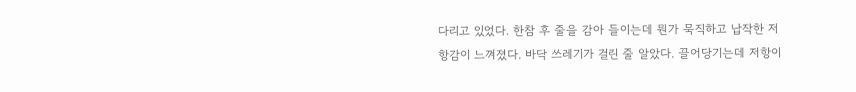다리고 있었다. 한참 후 줄을 감아 들이는데 뭔가 묵직하고 납작한 저항감이 느껴졌다. 바닥 쓰레기가 걸린 줄 알았다. 끌어당기는데 저항이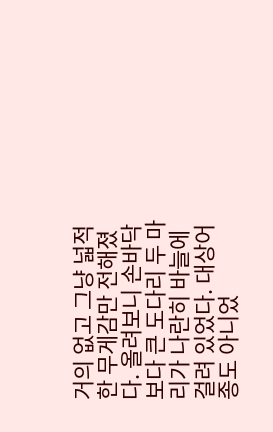거의 없고 그냥 넓적한 무게감만 전해졌다. 올려보니 손바닥보다 큰 도다리 두 마리가 나란히 바늘에 걸려 있었다. 대상어종도 아니었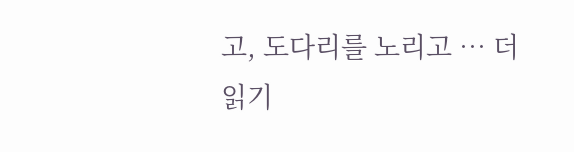고, 도다리를 노리고 … 더 읽기